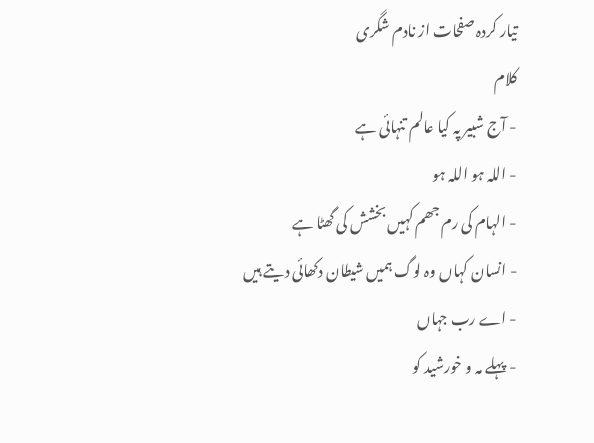تیار کردہ صفحات از نادم شگری
کلام
- آج شبیر پہ کیا عالم تنہائی ہے
- اللہ ہو اللہ ہو
- الہام کی رم جھم کہیں بخشش کی گھٹا ہے
- انسان کہاں وہ لوگ ہمیں شیطان دکھائی دیتے ہیں
- اے رب جہاں
- پہلے مہ و خورشید کو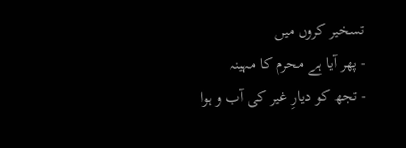تسخیر کروں میں
- پھر آیا ہے محرم کا مہینہ
- تجھ کو دیارِ غیر کی آب و ہوا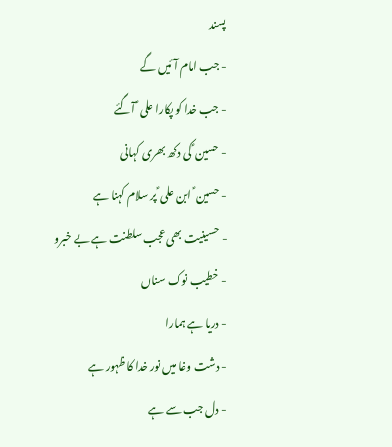پسند
- جب امام آئیں گے
- جب خدا کو پکارا علی ؑ آگئے
- حسین ؑ کی دکھ بھری کہانی
- حسین ؑ ابن علی ؑ پر سلام کہنا ہے
- حسینیت بھی عجب سلطنت ہے بے خبرو
- خطیب نوک سناں
- دریا ہے ہمارا
- دشت وغا میں نور خدا کا ظہور ہے
- دل جب سے ہے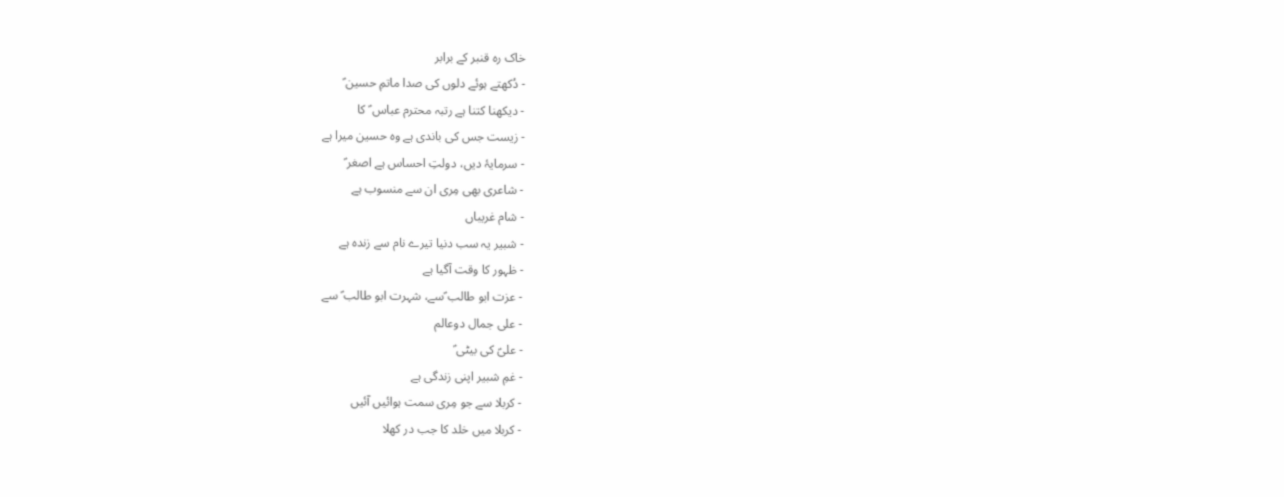خاک رہ قنبر کے برابر
- دُکھتے ہوئے دلوں کی صدا ماتمِ حسین ؑ
- دیکھنا کتنا ہے رتبہ محترم عباس ؑ کا
- زیست جس کی باندی ہے وہ حسین میرا ہے
- سرمایۂ دیں، دولتِ احساس ہے اصغر ؑ
- شاعری بھی مِری ان سے منسوب ہے
- شام غریباں
- شبیر یہ سب دنیا تیرے نام سے زندہ ہے
- ظہور کا وقت آگیا ہے
- عزت ابو طالب ؑسے، شہرت ابو طالب ؑ سے
- علی جمال دوعالم
- علیؑ کی بیٹی ؑ
- غمِ شبیر اپنی زندگی ہے
- کربلا سے جو مِری سمت ہوائیں آئیں
- کربلا میں خلد کا جب در کھلا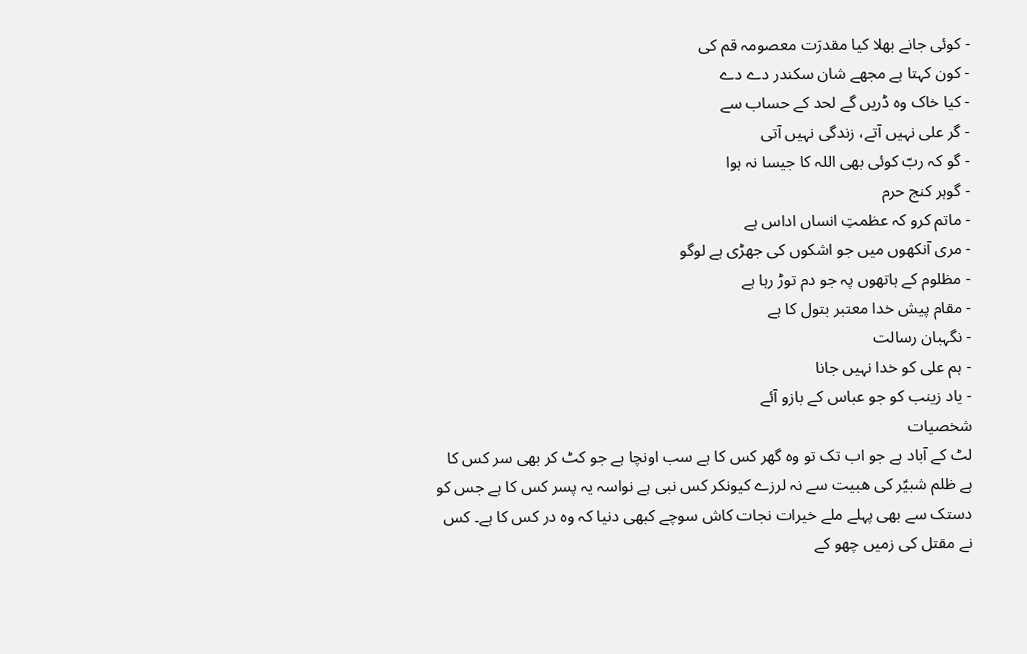- کوئی جانے بھلا کیا مقدرَت معصومہ قم کی
- کون کہتا ہے مجھے شان سکندر دے دے
- کیا خاک وہ ڈریں گے لحد کے حساب سے
- گر علی نہیں آتے، زندگی نہیں آتی
- گو کہ ربّ کوئی بھی اللہ کا جیسا نہ ہوا
- گوہر کنج حرم
- ماتم کرو کہ عظمتِ انساں اداس ہے
- مری آنکھوں میں جو اشکوں کی جھڑی ہے لوگو
- مظلوم کے ہاتھوں پہ جو دم توڑ رہا ہے
- مقام پیش خدا معتبر بتول کا ہے
- نگہبان رسالت
- ہم علی کو خدا نہیں جانا
- یاد زینب کو جو عباس کے بازو آئے
شخصیات
لٹ کے آباد ہے جو اب تک تو وہ گھر کس کا ہے سب اونچا ہے جو کٹ کر بھی سر کس کا ہے ظلم شبیؑر کی ھبیت سے نہ لرزے کیونکر کس نبی ہے نواسہ یہ پسر کس کا ہے جس کو دستک سے بھی پہلے ملے خیرات نجات کاش سوچے کبھی دنیا کہ وہ در کس کا ہے۔ کس نے مقتل کی زمیں چھو کے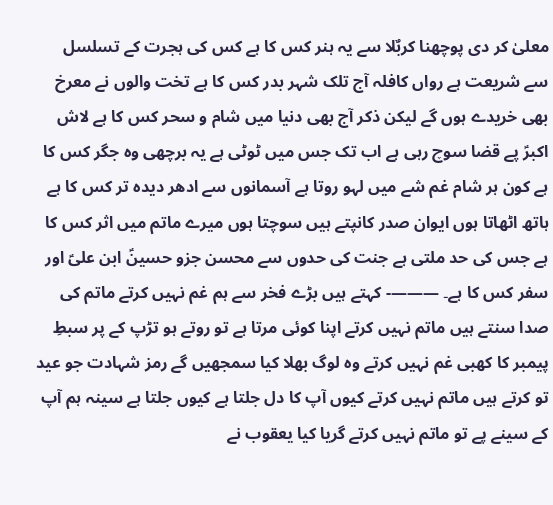معلیٰ کر دی پوچھنا کربٌلا سے یہ ہنر کس کا ہے کس کی ہجرت کے تسلسل سے شریعت ہے رواں کافلہ آج تلک شہر بدر کس کا ہے تخت والوں نے معرخ بھی خریدے ہوں گے لیکن ذکر آج بھی دنیا میں شام و سحر کس کا ہے لاش اکبرؑ پے قضا سوچ رہی ہے اب تک جس میں ٹوٹی ہے یہ برچھی وہ جگر کس کا ہے کون ہر شام غم شے میں لہو روتا ہے آسمانوں سے ادھر دیدہ تر کس کا ہے ہاتھ اٹھاتا ہوں ایوان صدر کانپتے ہیں سوچتا ہوں میرے ماتم میں اثر کس کا ہے جس کی حد ملتی ہے جنت کی حدوں سے محسن جزو حسینؑ ابن علیؑ اور سفر کس کا ہے۔ ———- کہتے ہیں بڑے فخر سے ہم غم نہیں کرتے ماتم کی صدا سنتے ہیں ماتم نہیں کرتے اپنا کوئی مرتا ہے تو روتے ہو تڑپ کے پر سبطِ پیمبر کا کھبی غم نہیں کرتے وہ لوگ بھلا کیا سمجھیں گے رمز شہادت جو عید تو کرتے ہیں ماتم نہیں کرتے کیوں آپ کا دل جلتا ہے کیوں جلتا ہے سینہ ہم آپ کے سینے پے تو ماتم نہیں کرتے گریا کیا یعقوب نے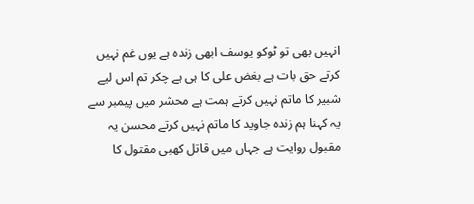انہیں بھی تو ٹوکو یوسف ابھی زندہ ہے یوں غم نہیں کرتے حق بات ہے بغض علی کا ہی ہے چکر تم اس لیے شبیر کا ماتم نہیں کرتے ہمت ہے محشر میں پیمبر سے یہ کہنا ہم زندہ جاوید کا ماتم نہیں کرتے محسن یہ مقبول روایت ہے جہاں میں قاتل کھبی مقتول کا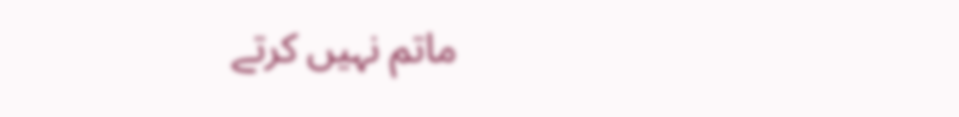ماتم نہیں کرتے